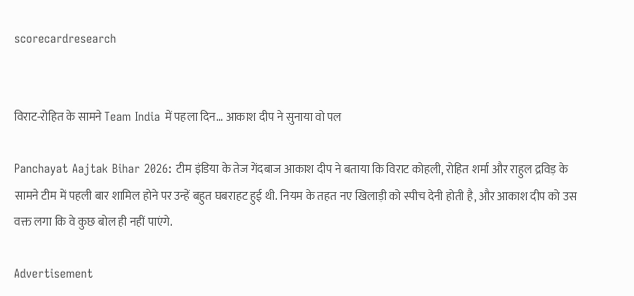scorecardresearch


विराट-रोहित के सामने Team India में पहला दिन… आकाश दीप ने सुनाया वो पल

Panchayat Aajtak Bihar 2026: टीम इंडिया के तेज गेंदबाज आकाश दीप ने बताया कि विराट कोहली, रोहित शर्मा और राहुल द्रविड़ के सामने टीम में पहली बार शामिल होने पर उन्हें बहुत घबराहट हुई थी. नियम के तहत नए खिलाड़ी को स्पीच देनी होती है, और आकाश दीप को उस वक्त लगा कि वे कुछ बोल ही नहीं पाएंगे.

Advertisement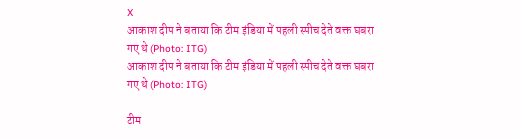X
आकाश दीप ने बताया कि टीम इंडिया में पहली स्पीच देते वक्त घबरा गए थे (Photo: ITG)
आकाश दीप ने बताया कि टीम इंडिया में पहली स्पीच देते वक्त घबरा गए थे (Photo: ITG)

टीम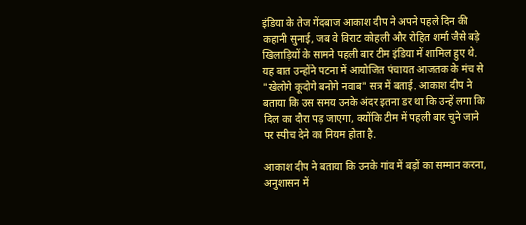इंडिया के तेज गेंदबाज आकाश दीप ने अपने पहले दिन की कहानी सुनाई, जब वे विराट कोहली और रोहित शर्मा जैसे बड़े खिलाड़ियों के सामने पहली बार टीम इंडिया में शामिल हुए थे. यह बात उन्होंने पटना में आयोजित पंचायत आजतक के मंच से "खेलोगे कूदोगे बनोगे नवाब" सत्र में बताई. आकाश दीप ने बताया कि उस समय उनके अंदर इतना डर था कि उन्हें लगा कि दिल का दौरा पड़ जाएगा, क्योंकि टीम में पहली बार चुने जाने पर स्पीच देने का नियम होता है.

आकाश दीप ने बताया कि उनके गांव में बड़ों का सम्मान करना, अनुशासन में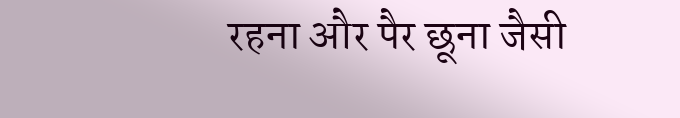रहना और पैर छूना जैसी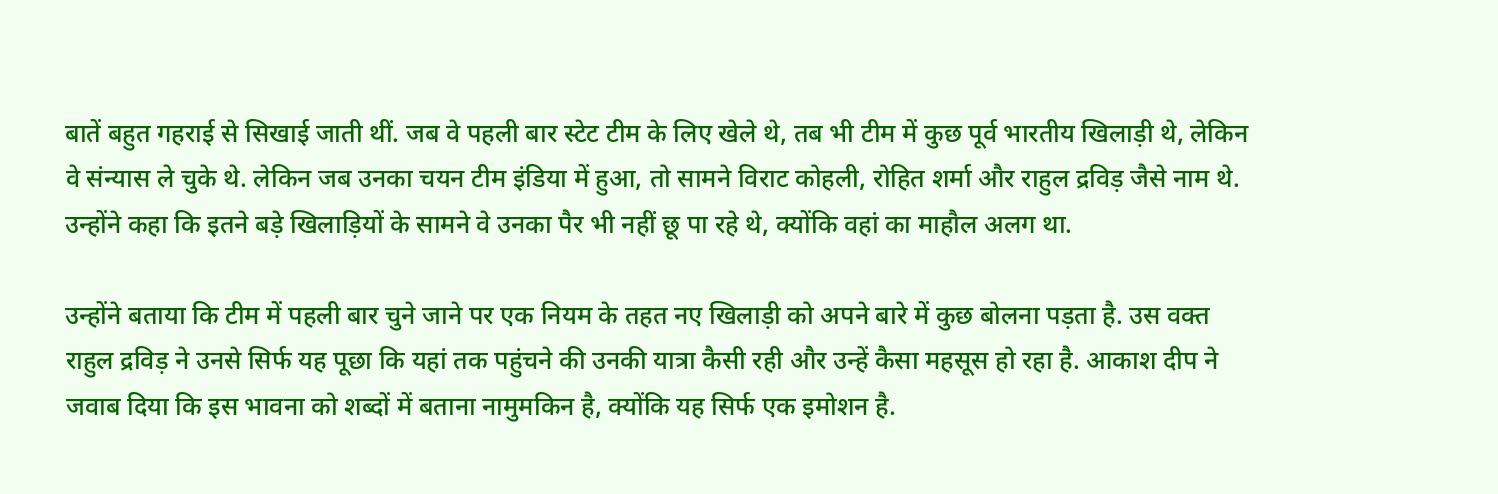बातें बहुत गहराई से सिखाई जाती थीं. जब वे पहली बार स्टेट टीम के लिए खेले थे, तब भी टीम में कुछ पूर्व भारतीय खिलाड़ी थे, लेकिन वे संन्यास ले चुके थे. लेकिन जब उनका चयन टीम इंडिया में हुआ, तो सामने विराट कोहली, रोहित शर्मा और राहुल द्रविड़ जैसे नाम थे. उन्होंने कहा कि इतने बड़े खिलाड़ियों के सामने वे उनका पैर भी नहीं छू पा रहे थे, क्योंकि वहां का माहौल अलग था.

उन्होंने बताया कि टीम में पहली बार चुने जाने पर एक नियम के तहत नए खिलाड़ी को अपने बारे में कुछ बोलना पड़ता है. उस वक्त राहुल द्रविड़ ने उनसे सिर्फ यह पूछा कि यहां तक पहुंचने की उनकी यात्रा कैसी रही और उन्हें कैसा महसूस हो रहा है. आकाश दीप ने जवाब दिया कि इस भावना को शब्दों में बताना नामुमकिन है, क्योंकि यह सिर्फ एक इमोशन है.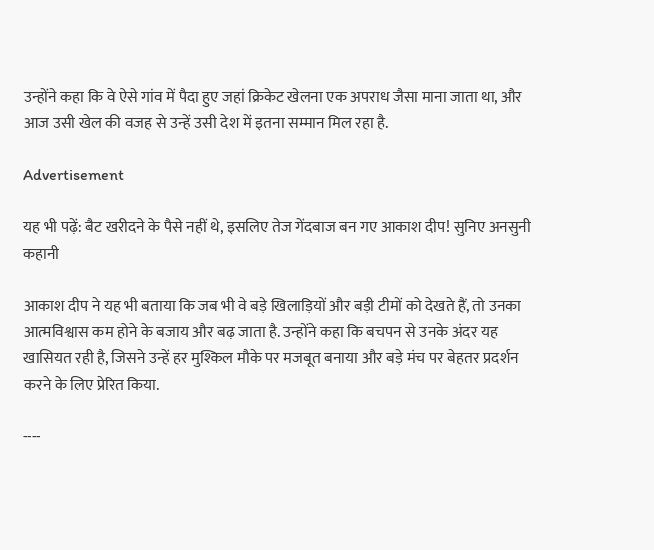उन्होंने कहा कि वे ऐसे गांव में पैदा हुए जहां क्रिकेट खेलना एक अपराध जैसा माना जाता था, और आज उसी खेल की वजह से उन्हें उसी देश में इतना सम्मान मिल रहा है.

Advertisement

यह भी पढ़ें: बैट खरीदने के पैसे नहीं थे, इसलिए तेज गेंदबाज बन गए आकाश दीप! सुनिए अनसुनी कहानी

आकाश दीप ने यह भी बताया कि जब भी वे बड़े खिलाड़ियों और बड़ी टीमों को देखते हैं, तो उनका आत्मविश्वास कम होने के बजाय और बढ़ जाता है. उन्होंने कहा कि बचपन से उनके अंदर यह खासियत रही है, जिसने उन्हें हर मुश्किल मौके पर मजबूत बनाया और बड़े मंच पर बेहतर प्रदर्शन करने के लिए प्रेरित किया.

----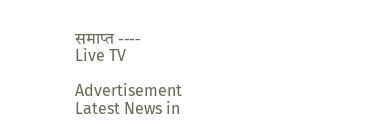समाप्त ----
Live TV

Advertisement
Latest News in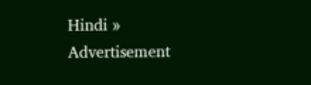Hindi »
Advertisement